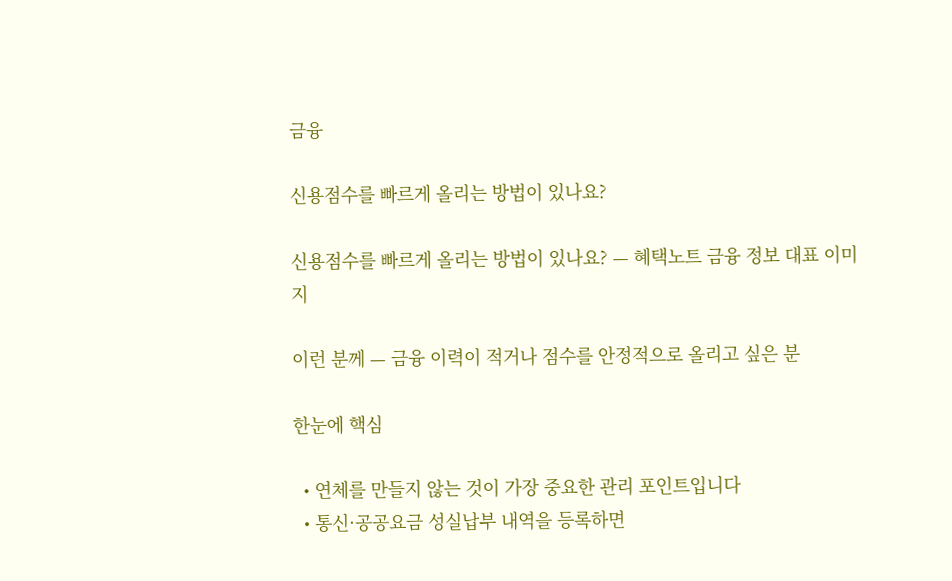금융

신용점수를 빠르게 올리는 방법이 있나요?

신용점수를 빠르게 올리는 방법이 있나요? — 혜택노트 금융 정보 대표 이미지

이런 분께 — 금융 이력이 적거나 점수를 안정적으로 올리고 싶은 분

한눈에 핵심

  • 연체를 만들지 않는 것이 가장 중요한 관리 포인트입니다
  • 통신·공공요금 성실납부 내역을 등록하면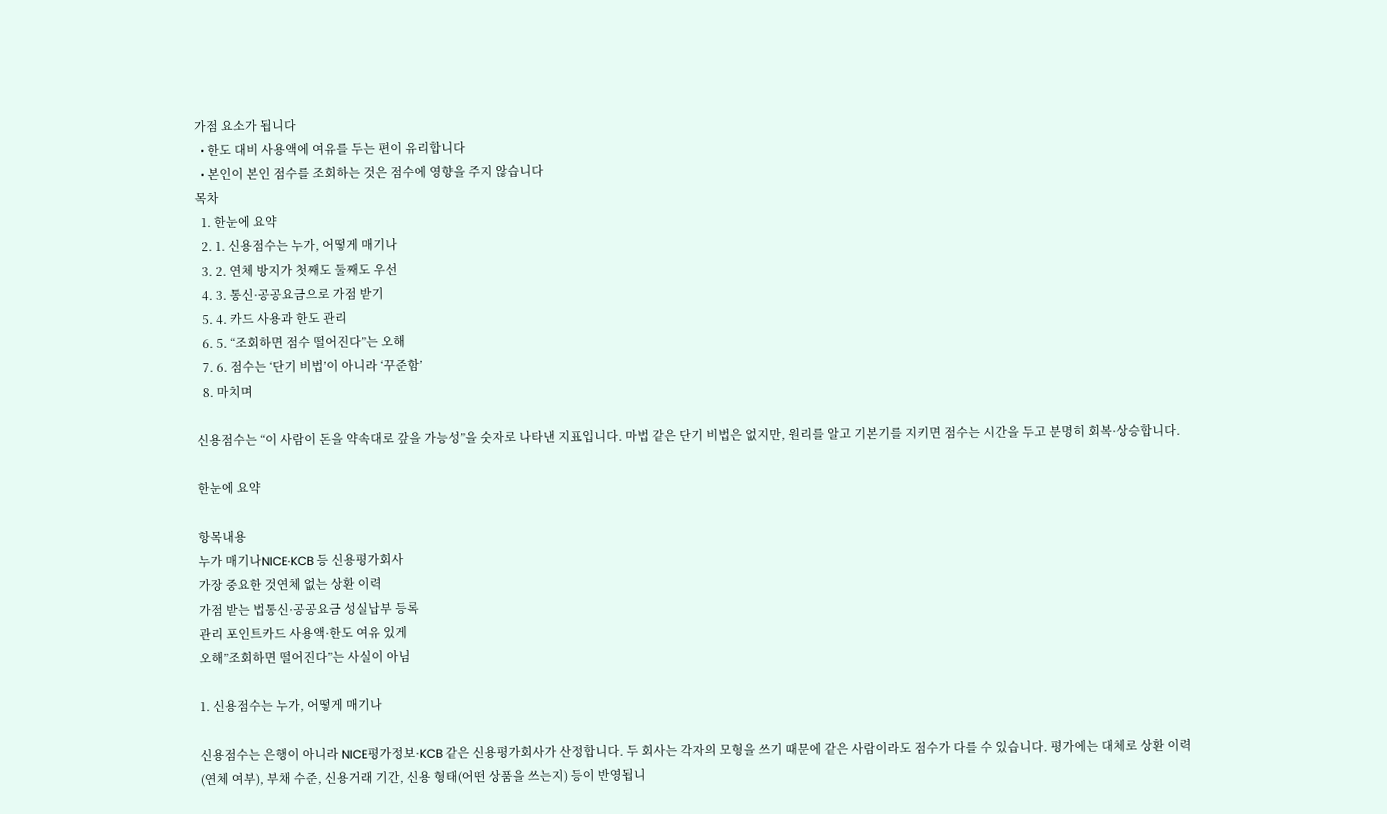가점 요소가 됩니다
  • 한도 대비 사용액에 여유를 두는 편이 유리합니다
  • 본인이 본인 점수를 조회하는 것은 점수에 영향을 주지 않습니다
목차
  1. 한눈에 요약
  2. 1. 신용점수는 누가, 어떻게 매기나
  3. 2. 연체 방지가 첫째도 둘째도 우선
  4. 3. 통신·공공요금으로 가점 받기
  5. 4. 카드 사용과 한도 관리
  6. 5. “조회하면 점수 떨어진다”는 오해
  7. 6. 점수는 ‘단기 비법’이 아니라 ‘꾸준함’
  8. 마치며

신용점수는 “이 사람이 돈을 약속대로 갚을 가능성”을 숫자로 나타낸 지표입니다. 마법 같은 단기 비법은 없지만, 원리를 알고 기본기를 지키면 점수는 시간을 두고 분명히 회복·상승합니다.

한눈에 요약

항목내용
누가 매기나NICE·KCB 등 신용평가회사
가장 중요한 것연체 없는 상환 이력
가점 받는 법통신·공공요금 성실납부 등록
관리 포인트카드 사용액·한도 여유 있게
오해”조회하면 떨어진다”는 사실이 아님

1. 신용점수는 누가, 어떻게 매기나

신용점수는 은행이 아니라 NICE평가정보·KCB 같은 신용평가회사가 산정합니다. 두 회사는 각자의 모형을 쓰기 때문에 같은 사람이라도 점수가 다를 수 있습니다. 평가에는 대체로 상환 이력(연체 여부), 부채 수준, 신용거래 기간, 신용 형태(어떤 상품을 쓰는지) 등이 반영됩니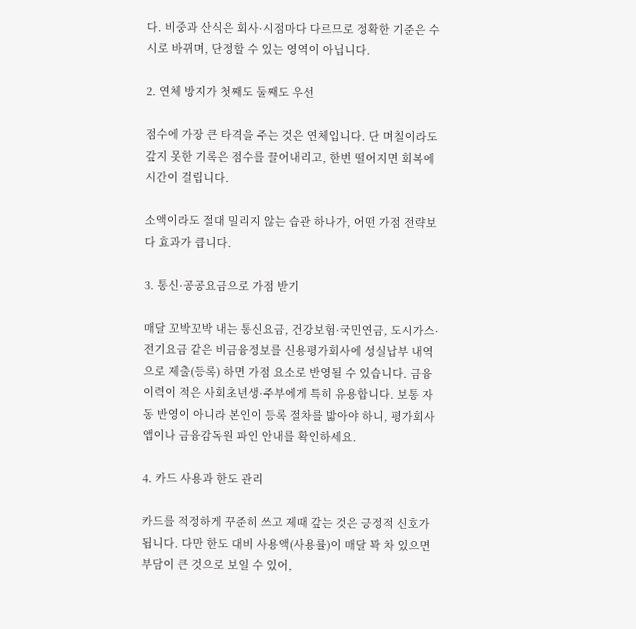다. 비중과 산식은 회사·시점마다 다르므로 정확한 기준은 수시로 바뀌며, 단정할 수 있는 영역이 아닙니다.

2. 연체 방지가 첫째도 둘째도 우선

점수에 가장 큰 타격을 주는 것은 연체입니다. 단 며칠이라도 갚지 못한 기록은 점수를 끌어내리고, 한번 떨어지면 회복에 시간이 걸립니다.

소액이라도 절대 밀리지 않는 습관 하나가, 어떤 가점 전략보다 효과가 큽니다.

3. 통신·공공요금으로 가점 받기

매달 꼬박꼬박 내는 통신요금, 건강보험·국민연금, 도시가스·전기요금 같은 비금융정보를 신용평가회사에 성실납부 내역으로 제출(등록) 하면 가점 요소로 반영될 수 있습니다. 금융 이력이 적은 사회초년생·주부에게 특히 유용합니다. 보통 자동 반영이 아니라 본인이 등록 절차를 밟아야 하니, 평가회사 앱이나 금융감독원 파인 안내를 확인하세요.

4. 카드 사용과 한도 관리

카드를 적정하게 꾸준히 쓰고 제때 갚는 것은 긍정적 신호가 됩니다. 다만 한도 대비 사용액(사용률)이 매달 꽉 차 있으면 부담이 큰 것으로 보일 수 있어,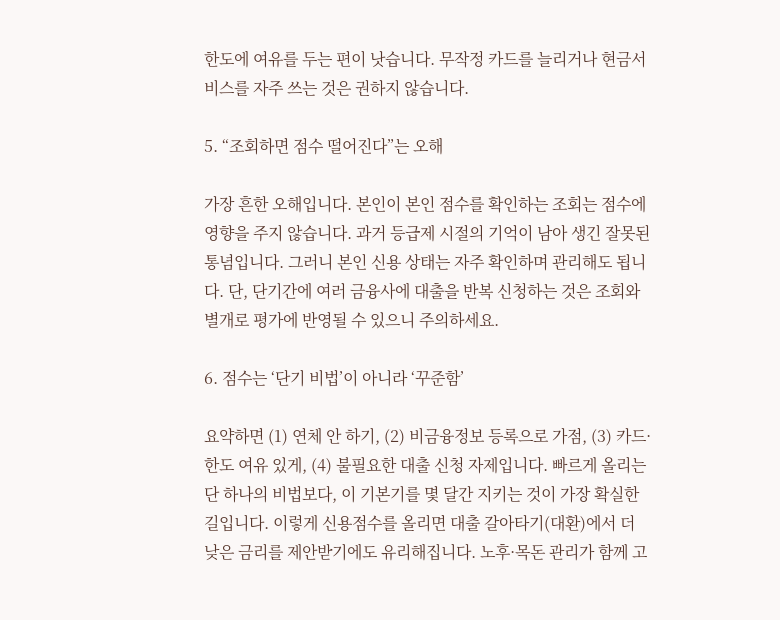한도에 여유를 두는 편이 낫습니다. 무작정 카드를 늘리거나 현금서비스를 자주 쓰는 것은 권하지 않습니다.

5. “조회하면 점수 떨어진다”는 오해

가장 흔한 오해입니다. 본인이 본인 점수를 확인하는 조회는 점수에 영향을 주지 않습니다. 과거 등급제 시절의 기억이 남아 생긴 잘못된 통념입니다. 그러니 본인 신용 상태는 자주 확인하며 관리해도 됩니다. 단, 단기간에 여러 금융사에 대출을 반복 신청하는 것은 조회와 별개로 평가에 반영될 수 있으니 주의하세요.

6. 점수는 ‘단기 비법’이 아니라 ‘꾸준함’

요약하면 (1) 연체 안 하기, (2) 비금융정보 등록으로 가점, (3) 카드·한도 여유 있게, (4) 불필요한 대출 신청 자제입니다. 빠르게 올리는 단 하나의 비법보다, 이 기본기를 몇 달간 지키는 것이 가장 확실한 길입니다. 이렇게 신용점수를 올리면 대출 갈아타기(대환)에서 더 낮은 금리를 제안받기에도 유리해집니다. 노후·목돈 관리가 함께 고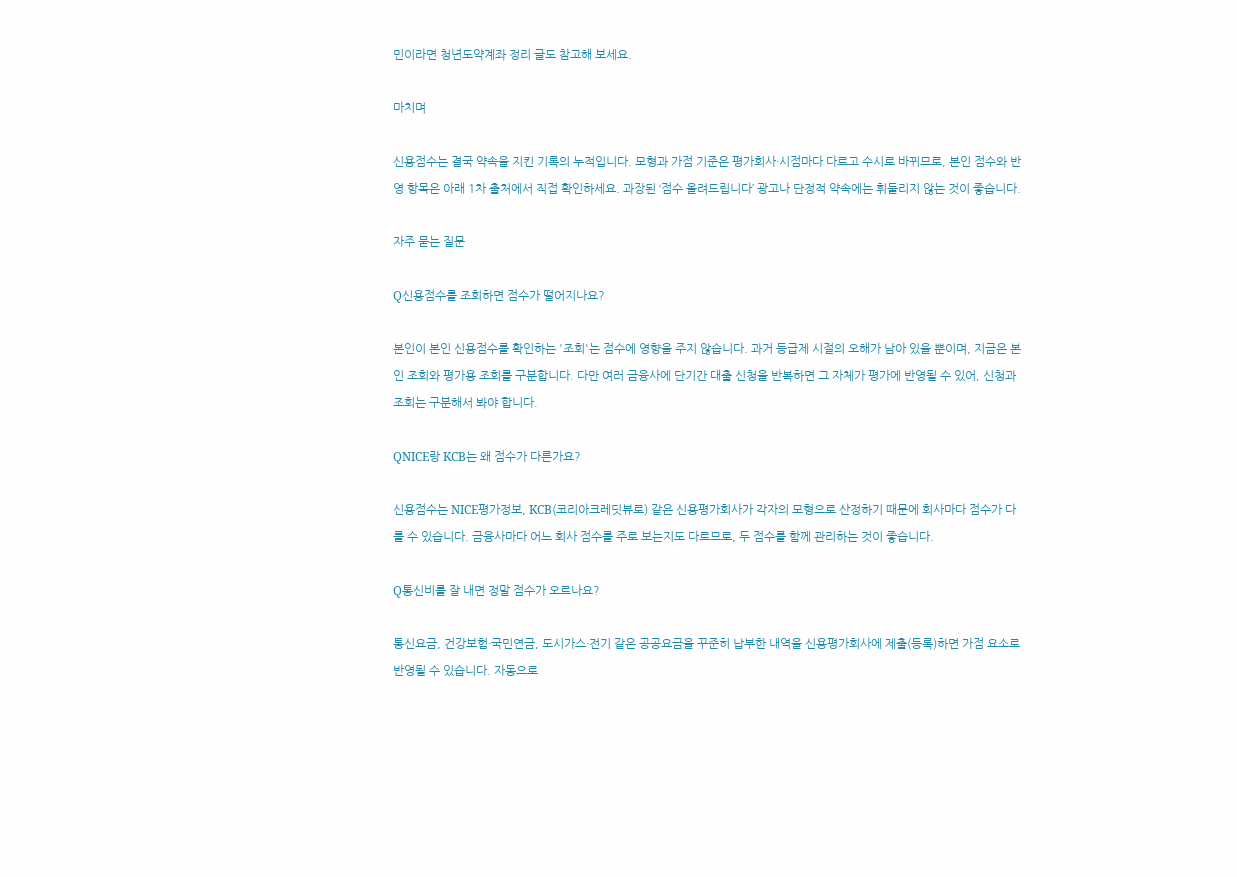민이라면 청년도약계좌 정리 글도 참고해 보세요.

마치며

신용점수는 결국 약속을 지킨 기록의 누적입니다. 모형과 가점 기준은 평가회사·시점마다 다르고 수시로 바뀌므로, 본인 점수와 반영 항목은 아래 1차 출처에서 직접 확인하세요. 과장된 ‘점수 올려드립니다’ 광고나 단정적 약속에는 휘둘리지 않는 것이 좋습니다.

자주 묻는 질문

Q신용점수를 조회하면 점수가 떨어지나요?

본인이 본인 신용점수를 확인하는 '조회'는 점수에 영향을 주지 않습니다. 과거 등급제 시절의 오해가 남아 있을 뿐이며, 지금은 본인 조회와 평가용 조회를 구분합니다. 다만 여러 금융사에 단기간 대출 신청을 반복하면 그 자체가 평가에 반영될 수 있어, 신청과 조회는 구분해서 봐야 합니다.

QNICE랑 KCB는 왜 점수가 다른가요?

신용점수는 NICE평가정보, KCB(코리아크레딧뷰로) 같은 신용평가회사가 각자의 모형으로 산정하기 때문에 회사마다 점수가 다를 수 있습니다. 금융사마다 어느 회사 점수를 주로 보는지도 다르므로, 두 점수를 함께 관리하는 것이 좋습니다.

Q통신비를 잘 내면 정말 점수가 오르나요?

통신요금, 건강보험·국민연금, 도시가스·전기 같은 공공요금을 꾸준히 납부한 내역을 신용평가회사에 제출(등록)하면 가점 요소로 반영될 수 있습니다. 자동으로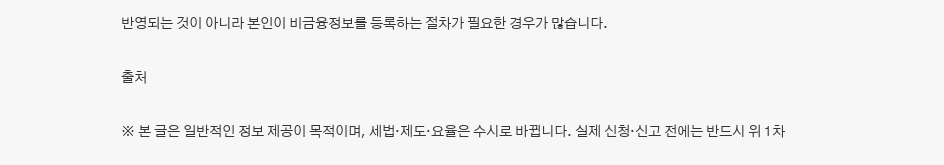반영되는 것이 아니라 본인이 비금융정보를 등록하는 절차가 필요한 경우가 많습니다.

출처

※ 본 글은 일반적인 정보 제공이 목적이며, 세법·제도·요율은 수시로 바뀝니다. 실제 신청·신고 전에는 반드시 위 1차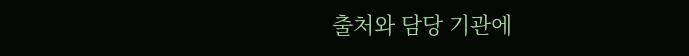출처와 담당 기관에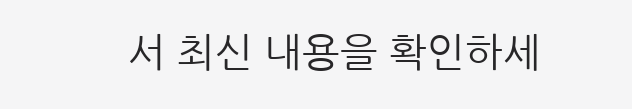서 최신 내용을 확인하세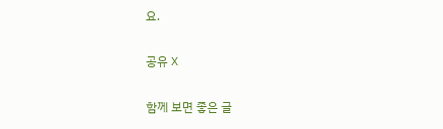요.

공유 X

함께 보면 좋은 글